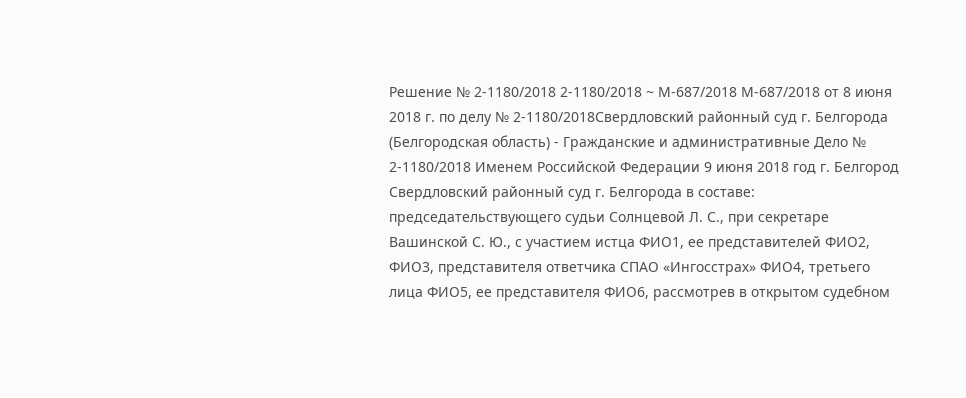Решение № 2-1180/2018 2-1180/2018 ~ М-687/2018 М-687/2018 от 8 июня 2018 г. по делу № 2-1180/2018Свердловский районный суд г. Белгорода (Белгородская область) - Гражданские и административные Дело № 2-1180/2018 Именем Российской Федерации 9 июня 2018 год г. Белгород Свердловский районный суд г. Белгорода в составе: председательствующего судьи Солнцевой Л. С., при секретаре Вашинской С. Ю., с участием истца ФИО1, ее представителей ФИО2, ФИО3, представителя ответчика СПАО «Ингосстрах» ФИО4, третьего лица ФИО5, ее представителя ФИО6, рассмотрев в открытом судебном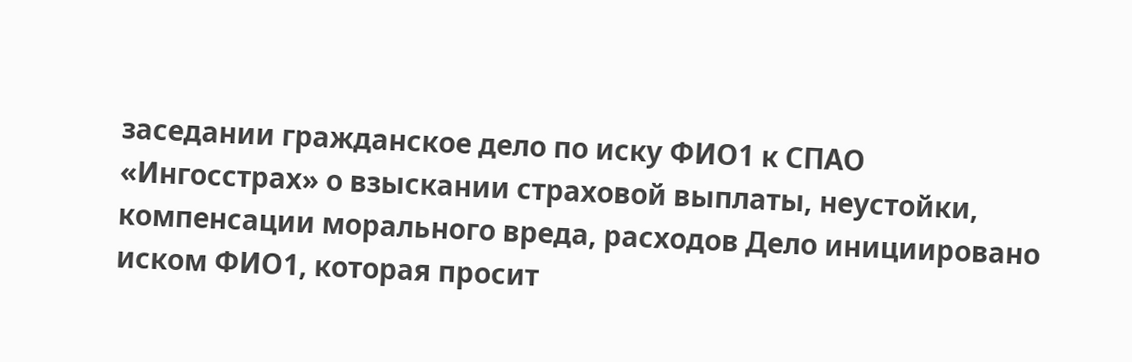заседании гражданское дело по иску ФИО1 к СПАО «Ингосстрах» о взыскании страховой выплаты, неустойки, компенсации морального вреда, расходов Дело инициировано иском ФИО1, которая просит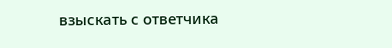взыскать с ответчика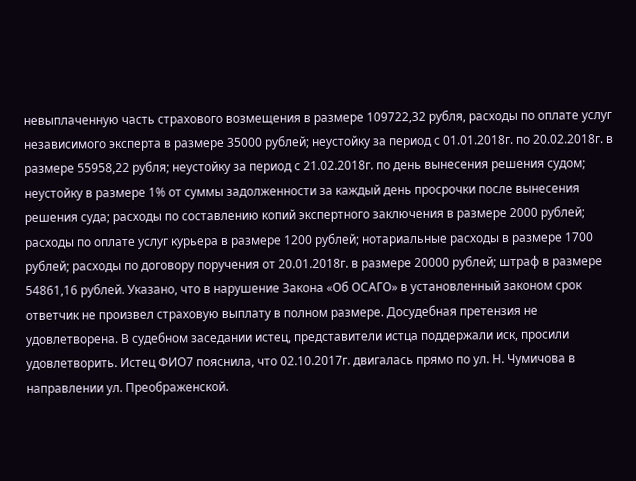невыплаченную часть страхового возмещения в размере 109722,32 рубля, расходы по оплате услуг независимого эксперта в размере 35000 рублей; неустойку за период с 01.01.2018г. по 20.02.2018г. в размере 55958,22 рубля; неустойку за период с 21.02.2018г. по день вынесения решения судом; неустойку в размере 1% от суммы задолженности за каждый день просрочки после вынесения решения суда; расходы по составлению копий экспертного заключения в размере 2000 рублей; расходы по оплате услуг курьера в размере 1200 рублей; нотариальные расходы в размере 1700 рублей; расходы по договору поручения от 20.01.2018г. в размере 20000 рублей; штраф в размере 54861,16 рублей. Указано, что в нарушение Закона «Об ОСАГО» в установленный законом срок ответчик не произвел страховую выплату в полном размере. Досудебная претензия не удовлетворена. В судебном заседании истец, представители истца поддержали иск, просили удовлетворить. Истец ФИО7 пояснила, что 02.10.2017г. двигалась прямо по ул. Н. Чумичова в направлении ул. Преображенской.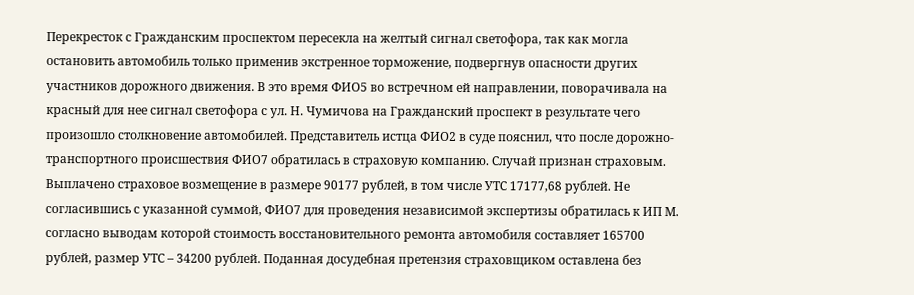Перекресток с Гражданским проспектом пересекла на желтый сигнал светофора, так как могла остановить автомобиль только применив экстренное торможение, подвергнув опасности других участников дорожного движения. В это время ФИО5 во встречном ей направлении, поворачивала на красный для нее сигнал светофора с ул. Н. Чумичова на Гражданский проспект в результате чего произошло столкновение автомобилей. Представитель истца ФИО2 в суде пояснил, что после дорожно-транспортного происшествия ФИО7 обратилась в страховую компанию. Случай признан страховым. Выплачено страховое возмещение в размере 90177 рублей, в том числе УТС 17177,68 рублей. Не согласившись с указанной суммой, ФИО7 для проведения независимой экспертизы обратилась к ИП М. согласно выводам которой стоимость восстановительного ремонта автомобиля составляет 165700 рублей, размер УТС – 34200 рублей. Поданная досудебная претензия страховщиком оставлена без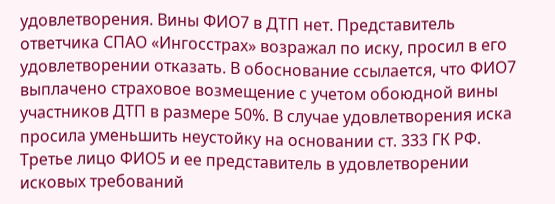удовлетворения. Вины ФИО7 в ДТП нет. Представитель ответчика СПАО «Ингосстрах» возражал по иску, просил в его удовлетворении отказать. В обоснование ссылается, что ФИО7 выплачено страховое возмещение с учетом обоюдной вины участников ДТП в размере 50%. В случае удовлетворения иска просила уменьшить неустойку на основании ст. 333 ГК РФ. Третье лицо ФИО5 и ее представитель в удовлетворении исковых требований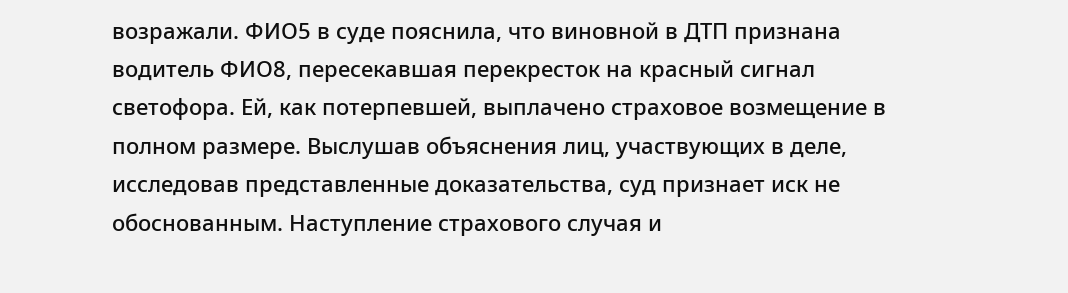возражали. ФИО5 в суде пояснила, что виновной в ДТП признана водитель ФИО8, пересекавшая перекресток на красный сигнал светофора. Ей, как потерпевшей, выплачено страховое возмещение в полном размере. Выслушав объяснения лиц, участвующих в деле, исследовав представленные доказательства, суд признает иск не обоснованным. Наступление страхового случая и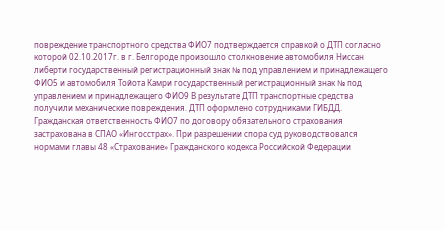повреждение транспортного средства ФИО7 подтверждается справкой о ДТП согласно которой 02.10.2017г. в г. Белгороде произошло столкновение автомобиля Ниссан либерти государственный регистрационный знак № под управлением и принадлежащего ФИО5 и автомобиля Тойота Камри государственный регистрационный знак № под управлением и принадлежащего ФИО9 В результате ДТП транспортные средства получили механические повреждения. ДТП оформлено сотрудниками ГИБДД. Гражданская ответственность ФИО7 по договору обязательного страхования застрахована в СПАО «Ингосстрах». При разрешении спора суд руководствовался нормами главы 48 «Страхование» Гражданского кодекса Российской Федерации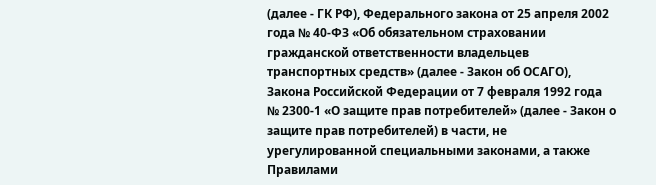(далее - ГК РФ), Федерального закона от 25 апреля 2002 года № 40-ФЗ «Об обязательном страховании гражданской ответственности владельцев транспортных средств» (далее - Закон об ОСАГО), Закона Российской Федерации от 7 февраля 1992 года № 2300-1 «О защите прав потребителей» (далее - Закон о защите прав потребителей) в части, не урегулированной специальными законами, а также Правилами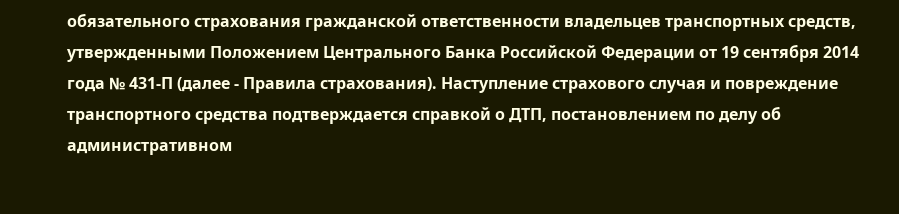обязательного страхования гражданской ответственности владельцев транспортных средств, утвержденными Положением Центрального Банка Российской Федерации от 19 сентября 2014 года № 431-П (далее - Правила страхования). Наступление страхового случая и повреждение транспортного средства подтверждается справкой о ДТП, постановлением по делу об административном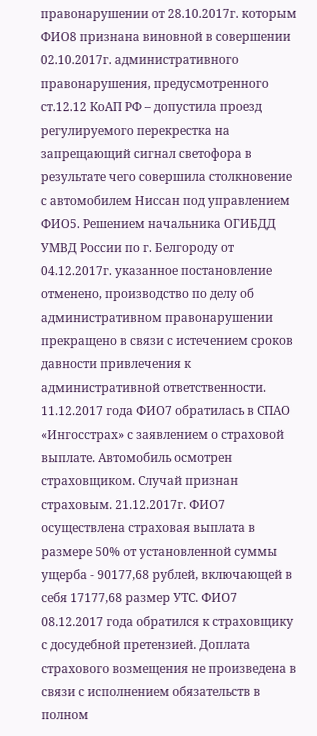правонарушении от 28.10.2017г. которым ФИО8 признана виновной в совершении 02.10.2017г. административного правонарушения, предусмотренного ст.12.12 КоАП РФ – допустила проезд регулируемого перекрестка на запрещающий сигнал светофора в результате чего совершила столкновение с автомобилем Ниссан под управлением ФИО5. Решением начальника ОГИБДД УМВД России по г. Белгороду от 04.12.2017г. указанное постановление отменено, производство по делу об административном правонарушении прекращено в связи с истечением сроков давности привлечения к административной ответственности. 11.12.2017 года ФИО7 обратилась в СПАО «Ингосстрах» с заявлением о страховой выплате. Автомобиль осмотрен страховщиком. Случай признан страховым. 21.12.2017г. ФИО7 осуществлена страховая выплата в размере 50% от установленной суммы ущерба - 90177,68 рублей, включающей в себя 17177,68 размер УТС. ФИО7 08.12.2017 года обратился к страховщику с досудебной претензией. Доплата страхового возмещения не произведена в связи с исполнением обязательств в полном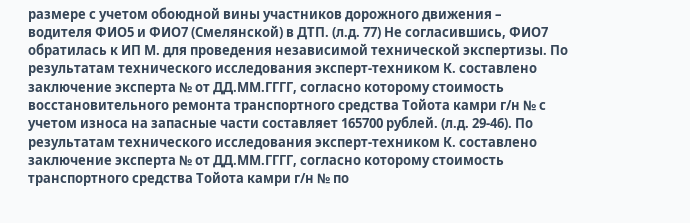размере с учетом обоюдной вины участников дорожного движения – водителя ФИО5 и ФИО7 (Смелянской) в ДТП. (л.д. 77) Не согласившись, ФИО7 обратилась к ИП М. для проведения независимой технической экспертизы. По результатам технического исследования эксперт-техником К. составлено заключение эксперта № от ДД.ММ.ГГГГ, согласно которому стоимость восстановительного ремонта транспортного средства Тойота камри г/н № с учетом износа на запасные части составляет 165700 рублей. (л.д. 29-46). По результатам технического исследования эксперт-техником К. составлено заключение эксперта № от ДД.ММ.ГГГГ, согласно которому стоимость транспортного средства Тойота камри г/н № по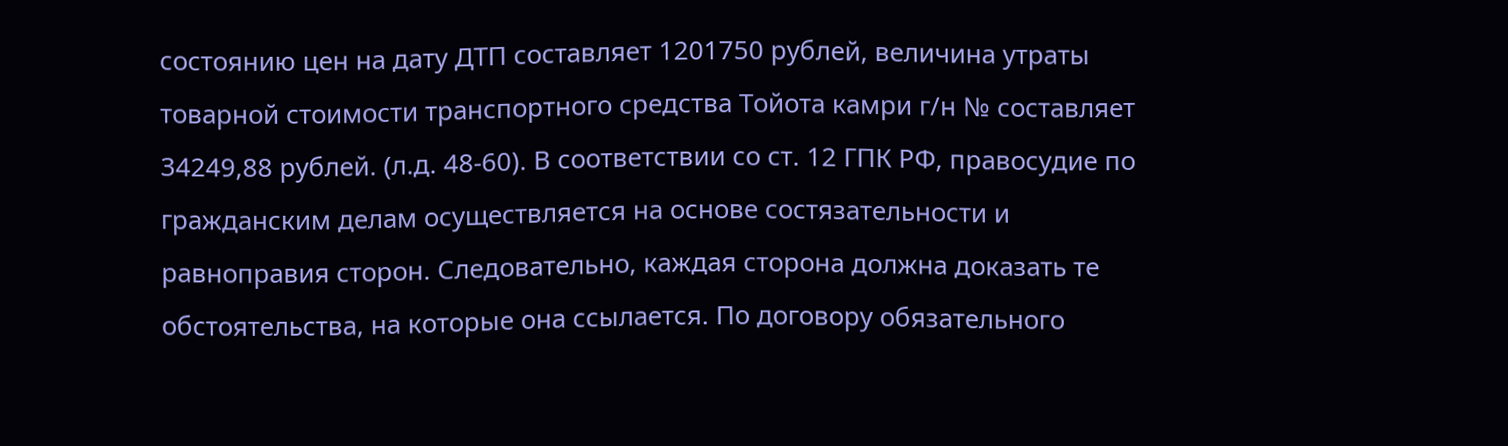состоянию цен на дату ДТП составляет 1201750 рублей, величина утраты товарной стоимости транспортного средства Тойота камри г/н № составляет 34249,88 рублей. (л.д. 48-60). В соответствии со ст. 12 ГПК РФ, правосудие по гражданским делам осуществляется на основе состязательности и равноправия сторон. Следовательно, каждая сторона должна доказать те обстоятельства, на которые она ссылается. По договору обязательного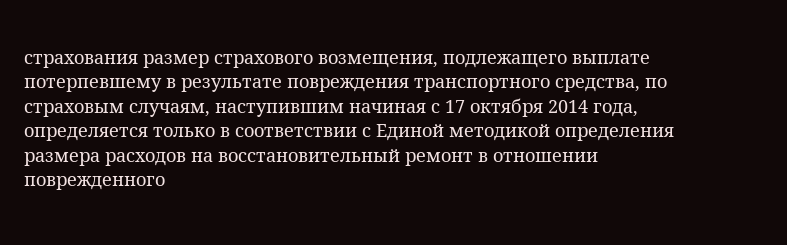страхования размер страхового возмещения, подлежащего выплате потерпевшему в результате повреждения транспортного средства, по страховым случаям, наступившим начиная с 17 октября 2014 года, определяется только в соответствии с Единой методикой определения размера расходов на восстановительный ремонт в отношении поврежденного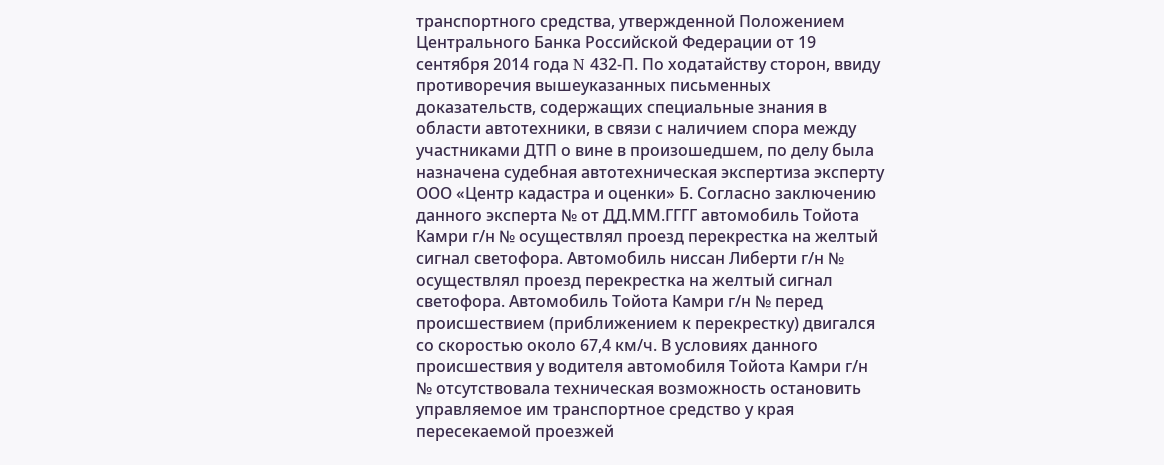транспортного средства, утвержденной Положением Центрального Банка Российской Федерации от 19 сентября 2014 года N 432-П. По ходатайству сторон, ввиду противоречия вышеуказанных письменных доказательств, содержащих специальные знания в области автотехники, в связи с наличием спора между участниками ДТП о вине в произошедшем, по делу была назначена судебная автотехническая экспертиза эксперту ООО «Центр кадастра и оценки» Б. Согласно заключению данного эксперта № от ДД.ММ.ГГГГ автомобиль Тойота Камри г/н № осуществлял проезд перекрестка на желтый сигнал светофора. Автомобиль ниссан Либерти г/н № осуществлял проезд перекрестка на желтый сигнал светофора. Автомобиль Тойота Камри г/н № перед происшествием (приближением к перекрестку) двигался со скоростью около 67,4 км/ч. В условиях данного происшествия у водителя автомобиля Тойота Камри г/н № отсутствовала техническая возможность остановить управляемое им транспортное средство у края пересекаемой проезжей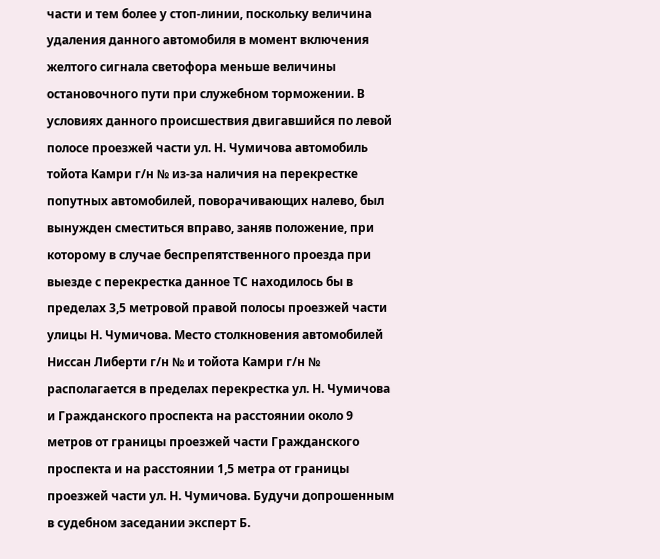части и тем более у стоп-линии, поскольку величина удаления данного автомобиля в момент включения желтого сигнала светофора меньше величины остановочного пути при служебном торможении. В условиях данного происшествия двигавшийся по левой полосе проезжей части ул. Н. Чумичова автомобиль тойота Камри г/н № из-за наличия на перекрестке попутных автомобилей, поворачивающих налево, был вынужден сместиться вправо, заняв положение, при которому в случае беспрепятственного проезда при выезде с перекрестка данное ТС находилось бы в пределах 3,5 метровой правой полосы проезжей части улицы Н. Чумичова. Место столкновения автомобилей Ниссан Либерти г/н № и тойота Камри г/н № располагается в пределах перекрестка ул. Н. Чумичова и Гражданского проспекта на расстоянии около 9 метров от границы проезжей части Гражданского проспекта и на расстоянии 1,5 метра от границы проезжей части ул. Н. Чумичова. Будучи допрошенным в судебном заседании эксперт Б.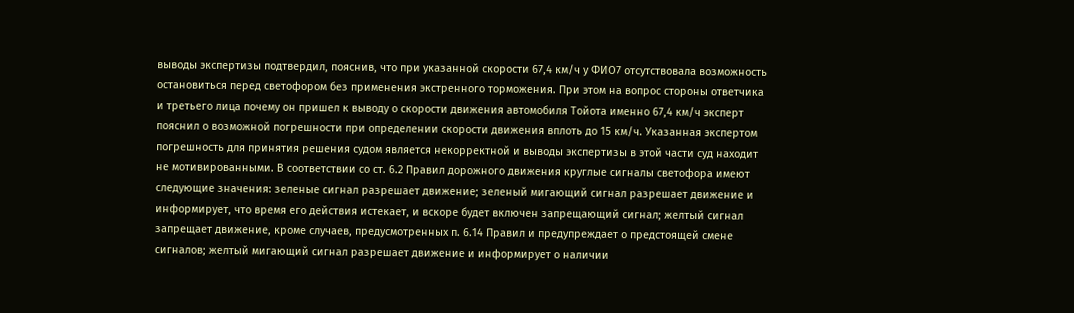выводы экспертизы подтвердил, пояснив, что при указанной скорости 67,4 км/ч у ФИО7 отсутствовала возможность остановиться перед светофором без применения экстренного торможения. При этом на вопрос стороны ответчика и третьего лица почему он пришел к выводу о скорости движения автомобиля Тойота именно 67,4 км/ч эксперт пояснил о возможной погрешности при определении скорости движения вплоть до 15 км/ч. Указанная экспертом погрешность для принятия решения судом является некорректной и выводы экспертизы в этой части суд находит не мотивированными. В соответствии со ст. 6.2 Правил дорожного движения круглые сигналы светофора имеют следующие значения: зеленые сигнал разрешает движение; зеленый мигающий сигнал разрешает движение и информирует, что время его действия истекает, и вскоре будет включен запрещающий сигнал; желтый сигнал запрещает движение, кроме случаев, предусмотренных п. 6.14 Правил и предупреждает о предстоящей смене сигналов; желтый мигающий сигнал разрешает движение и информирует о наличии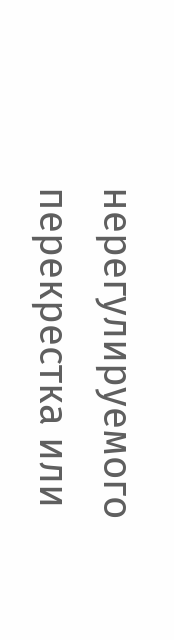нерегулируемого перекрестка или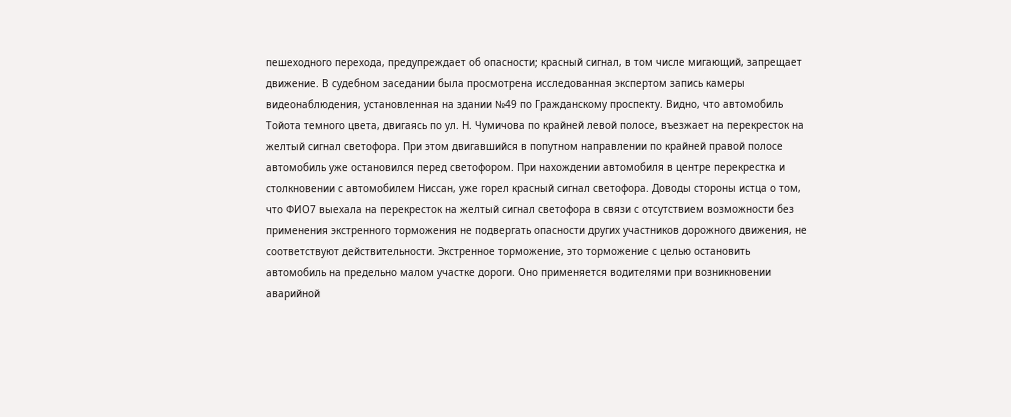пешеходного перехода, предупреждает об опасности; красный сигнал, в том числе мигающий, запрещает движение. В судебном заседании была просмотрена исследованная экспертом запись камеры видеонаблюдения, установленная на здании №49 по Гражданскому проспекту. Видно, что автомобиль Тойота темного цвета, двигаясь по ул. Н. Чумичова по крайней левой полосе, въезжает на перекресток на желтый сигнал светофора. При этом двигавшийся в попутном направлении по крайней правой полосе автомобиль уже остановился перед светофором. При нахождении автомобиля в центре перекрестка и столкновении с автомобилем Ниссан, уже горел красный сигнал светофора. Доводы стороны истца о том, что ФИО7 выехала на перекресток на желтый сигнал светофора в связи с отсутствием возможности без применения экстренного торможения не подвергать опасности других участников дорожного движения, не соответствуют действительности. Экстренное торможение, это торможение с целью остановить автомобиль на предельно малом участке дороги. Оно применяется водителями при возникновении аварийной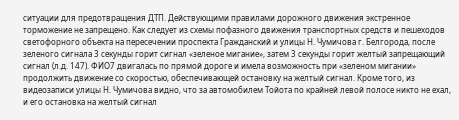ситуации для предотвращения ДТП. Действующими правилами дорожного движения экстренное торможение не запрещено. Как следует из схемы пофазного движения транспортных средств и пешеходов светофорного объекта на пересечении проспекта Гражданский и улицы Н. Чумичова г. Белгорода, после зеленого сигнала 3 секунды горит сигнал «зеленое мигание», затем 3 секунды горит желтый запрещающий сигнал (л.д. 147). ФИО7 двигалась по прямой дороге и имела возможность при «зеленом мигании» продолжить движение со скоростью, обеспечивающей остановку на желтый сигнал. Кроме того, из видеозаписи улицы Н. Чумичова видно, что за автомобилем Тойота по крайней левой полосе никто не ехал, и его остановка на желтый сигнал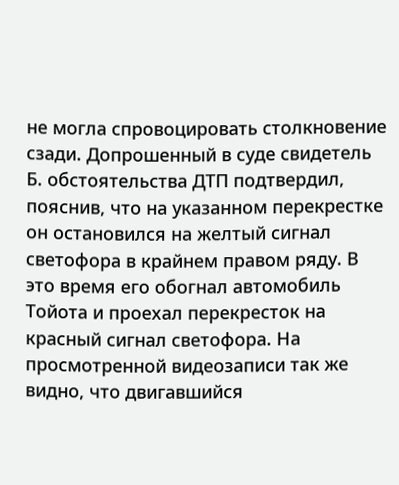не могла спровоцировать столкновение сзади. Допрошенный в суде свидетель Б. обстоятельства ДТП подтвердил, пояснив, что на указанном перекрестке он остановился на желтый сигнал светофора в крайнем правом ряду. В это время его обогнал автомобиль Тойота и проехал перекресток на красный сигнал светофора. На просмотренной видеозаписи так же видно, что двигавшийся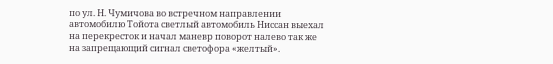по ул. Н. Чумичова во встречном направлении автомобилю Тойота светлый автомобиль Ниссан выехал на перекресток и начал маневр поворот налево так же на запрещающий сигнал светофора «желтый».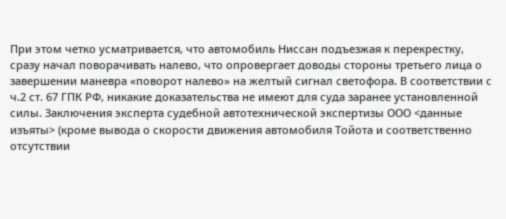При этом четко усматривается, что автомобиль Ниссан подъезжая к перекрестку, сразу начал поворачивать налево, что опровергает доводы стороны третьего лица о завершении маневра «поворот налево» на желтый сигнал светофора. В соответствии с ч.2 ст. 67 ГПК РФ, никакие доказательства не имеют для суда заранее установленной силы. Заключения эксперта судебной автотехнической экспертизы ООО <данные изъяты> (кроме вывода о скорости движения автомобиля Тойота и соответственно отсутствии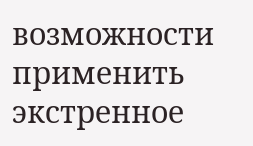возможности применить экстренное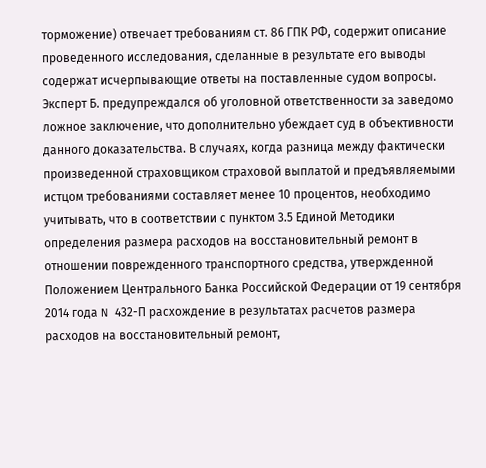торможение) отвечает требованиям ст. 86 ГПК РФ, содержит описание проведенного исследования, сделанные в результате его выводы содержат исчерпывающие ответы на поставленные судом вопросы. Эксперт Б. предупреждался об уголовной ответственности за заведомо ложное заключение, что дополнительно убеждает суд в объективности данного доказательства. В случаях, когда разница между фактически произведенной страховщиком страховой выплатой и предъявляемыми истцом требованиями составляет менее 10 процентов, необходимо учитывать, что в соответствии с пунктом 3.5 Единой Методики определения размера расходов на восстановительный ремонт в отношении поврежденного транспортного средства, утвержденной Положением Центрального Банка Российской Федерации от 19 сентября 2014 года N 432-П расхождение в результатах расчетов размера расходов на восстановительный ремонт,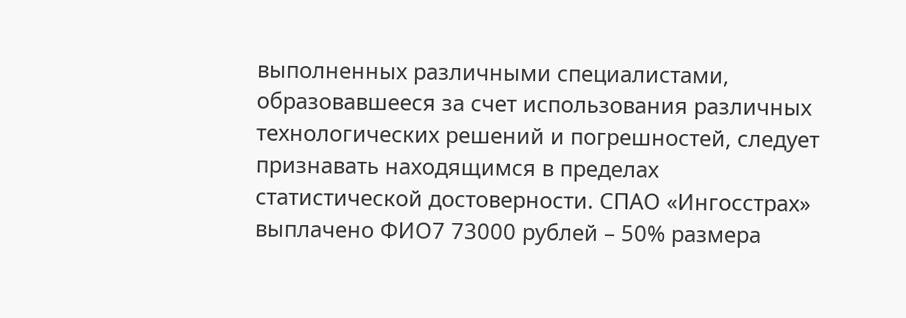выполненных различными специалистами, образовавшееся за счет использования различных технологических решений и погрешностей, следует признавать находящимся в пределах статистической достоверности. СПАО «Ингосстрах» выплачено ФИО7 73000 рублей – 50% размера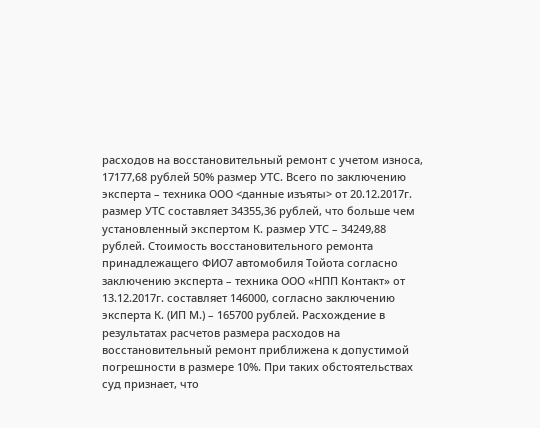расходов на восстановительный ремонт с учетом износа, 17177,68 рублей 50% размер УТС. Всего по заключению эксперта – техника ООО <данные изъяты> от 20.12.2017г. размер УТС составляет 34355,36 рублей, что больше чем установленный экспертом К. размер УТС – 34249,88 рублей. Стоимость восстановительного ремонта принадлежащего ФИО7 автомобиля Тойота согласно заключению эксперта – техника ООО «НПП Контакт» от 13.12.2017г. составляет 146000, согласно заключению эксперта К. (ИП М.) – 165700 рублей. Расхождение в результатах расчетов размера расходов на восстановительный ремонт приближена к допустимой погрешности в размере 10%. При таких обстоятельствах суд признает, что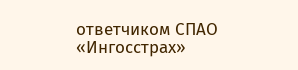ответчиком СПАО «Ингосстрах»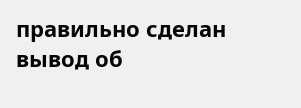правильно сделан вывод об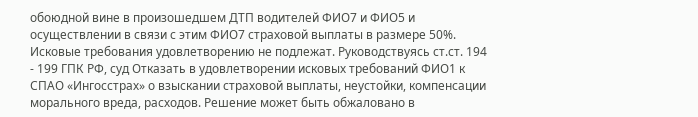обоюдной вине в произошедшем ДТП водителей ФИО7 и ФИО5 и осуществлении в связи с этим ФИО7 страховой выплаты в размере 50%. Исковые требования удовлетворению не подлежат. Руководствуясь ст.ст. 194 - 199 ГПК РФ, суд Отказать в удовлетворении исковых требований ФИО1 к СПАО «Ингосстрах» о взыскании страховой выплаты, неустойки, компенсации морального вреда, расходов. Решение может быть обжаловано в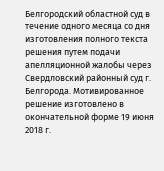Белгородский областной суд в течение одного месяца со дня изготовления полного текста решения путем подачи апелляционной жалобы через Свердловский районный суд г. Белгорода. Мотивированное решение изготовлено в окончательной форме 19 июня 2018 г.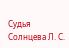Судья Солнцева Л. С.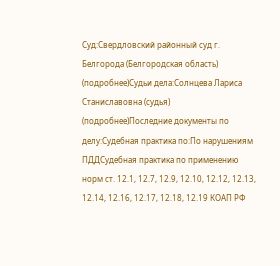Суд:Свердловский районный суд г. Белгорода (Белгородская область) (подробнее)Судьи дела:Солнцева Лариса Станиславовна (судья) (подробнее)Последние документы по делу:Судебная практика по:По нарушениям ПДДСудебная практика по применению норм ст. 12.1, 12.7, 12.9, 12.10, 12.12, 12.13, 12.14, 12.16, 12.17, 12.18, 12.19 КОАП РФ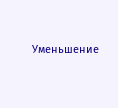Уменьшение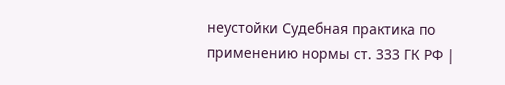неустойки Судебная практика по применению нормы ст. 333 ГК РФ |